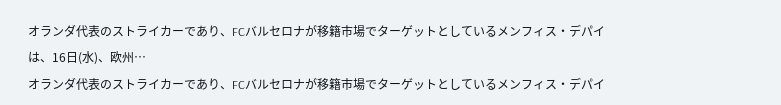オランダ代表のストライカーであり、FCバルセロナが移籍市場でターゲットとしているメンフィス・デパイは、16日(水)、欧州…
オランダ代表のストライカーであり、FCバルセロナが移籍市場でターゲットとしているメンフィス・デパイ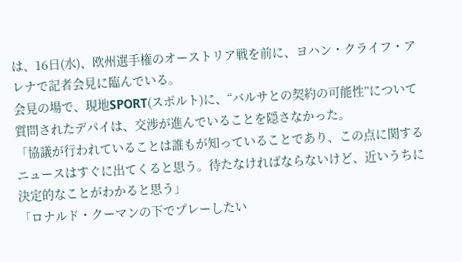は、16日(水)、欧州選手権のオーストリア戦を前に、ヨハン・クライフ・アレナで記者会見に臨んでいる。
会見の場で、現地SPORT(スポルト)に、“バルサとの契約の可能性”について質問されたデパイは、交渉が進んでいることを隠さなかった。
「協議が行われていることは誰もが知っていることであり、この点に関するニュースはすぐに出てくると思う。待たなければならないけど、近いうちに決定的なことがわかると思う」
「ロナルド・クーマンの下でプレーしたい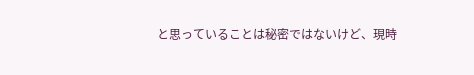と思っていることは秘密ではないけど、現時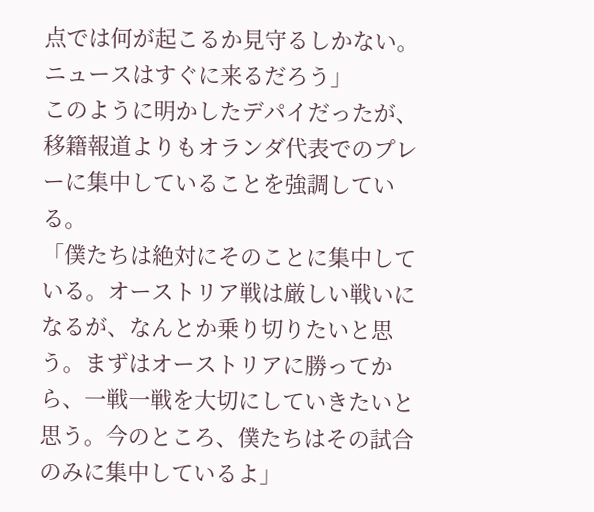点では何が起こるか見守るしかない。ニュースはすぐに来るだろう」
このように明かしたデパイだったが、移籍報道よりもオランダ代表でのプレーに集中していることを強調している。
「僕たちは絶対にそのことに集中している。オーストリア戦は厳しい戦いになるが、なんとか乗り切りたいと思う。まずはオーストリアに勝ってから、一戦一戦を大切にしていきたいと思う。今のところ、僕たちはその試合のみに集中しているよ」